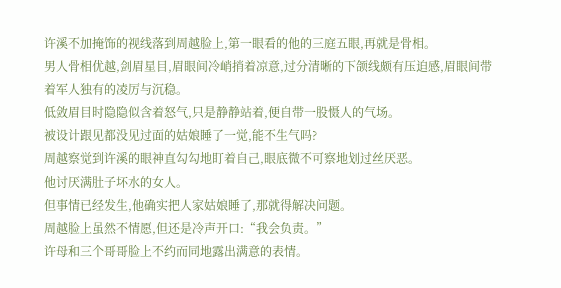许溪不加掩饰的视线落到周越脸上,第一眼看的他的三庭五眼,再就是骨相。
男人骨相优越,剑眉星目,眉眼间冷峭捎着凉意,过分清晰的下颌线颇有压迫感,眉眼间带着军人独有的凌厉与沉稳。
低敛眉目时隐隐似含着怒气,只是静静站着,便自带一股慑人的气场。
被设计跟见都没见过面的姑娘睡了一觉,能不生气吗?
周越察觉到许溪的眼神直勾勾地盯着自己,眼底微不可察地划过丝厌恶。
他讨厌满肚子坏水的女人。
但事情已经发生,他确实把人家姑娘睡了,那就得解决问题。
周越脸上虽然不情愿,但还是冷声开口:“我会负责。”
许母和三个哥哥脸上不约而同地露出满意的表情。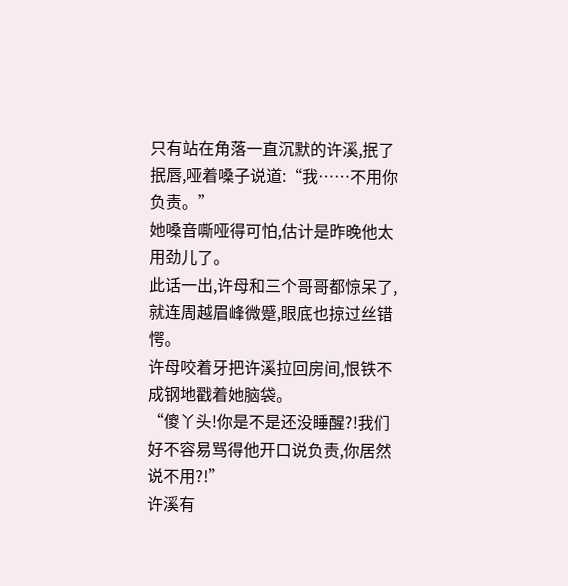只有站在角落一直沉默的许溪,抿了抿唇,哑着嗓子说道:“我……不用你负责。”
她嗓音嘶哑得可怕,估计是昨晚他太用劲儿了。
此话一出,许母和三个哥哥都惊呆了,就连周越眉峰微蹙,眼底也掠过丝错愕。
许母咬着牙把许溪拉回房间,恨铁不成钢地戳着她脑袋。
“傻丫头!你是不是还没睡醒?!我们好不容易骂得他开口说负责,你居然说不用?!”
许溪有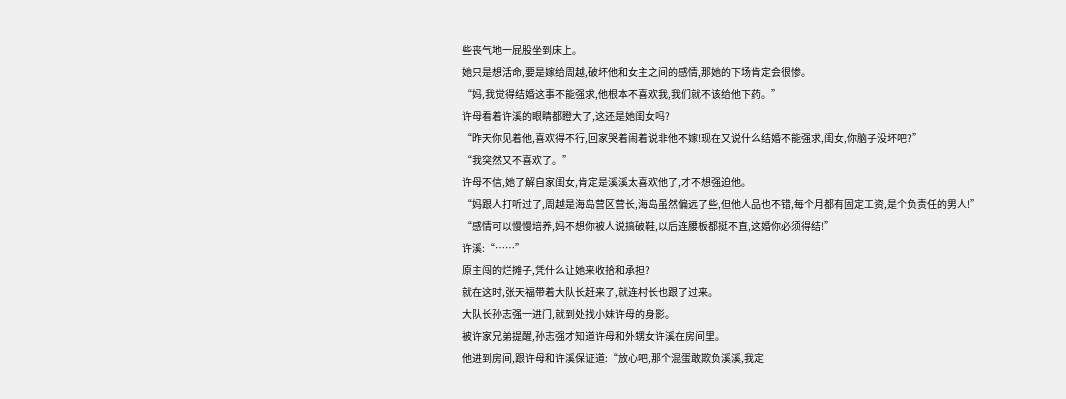些丧气地一屁股坐到床上。
她只是想活命,要是嫁给周越,破坏他和女主之间的感情,那她的下场肯定会很惨。
“妈,我觉得结婚这事不能强求,他根本不喜欢我,我们就不该给他下药。”
许母看着许溪的眼睛都瞪大了,这还是她闺女吗?
“昨天你见着他,喜欢得不行,回家哭着闹着说非他不嫁!现在又说什么结婚不能强求,闺女,你脑子没坏吧?”
“我突然又不喜欢了。”
许母不信,她了解自家闺女,肯定是溪溪太喜欢他了,才不想强迫他。
“妈跟人打听过了,周越是海岛营区营长,海岛虽然偏远了些,但他人品也不错,每个月都有固定工资,是个负责任的男人!”
“感情可以慢慢培养,妈不想你被人说搞破鞋,以后连腰板都挺不直,这婚你必须得结!”
许溪:“……”
原主闯的烂摊子,凭什么让她来收拾和承担?
就在这时,张天福带着大队长赶来了,就连村长也跟了过来。
大队长孙志强一进门,就到处找小妹许母的身影。
被许家兄弟提醒,孙志强才知道许母和外甥女许溪在房间里。
他进到房间,跟许母和许溪保证道:“放心吧,那个混蛋敢欺负溪溪,我定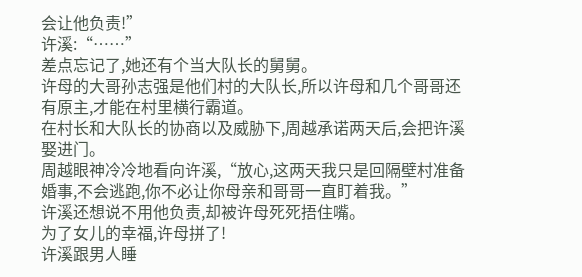会让他负责!”
许溪:“……”
差点忘记了,她还有个当大队长的舅舅。
许母的大哥孙志强是他们村的大队长,所以许母和几个哥哥还有原主,才能在村里横行霸道。
在村长和大队长的协商以及威胁下,周越承诺两天后,会把许溪娶进门。
周越眼神冷冷地看向许溪,“放心,这两天我只是回隔壁村准备婚事,不会逃跑,你不必让你母亲和哥哥一直盯着我。”
许溪还想说不用他负责,却被许母死死捂住嘴。
为了女儿的幸福,许母拼了!
许溪跟男人睡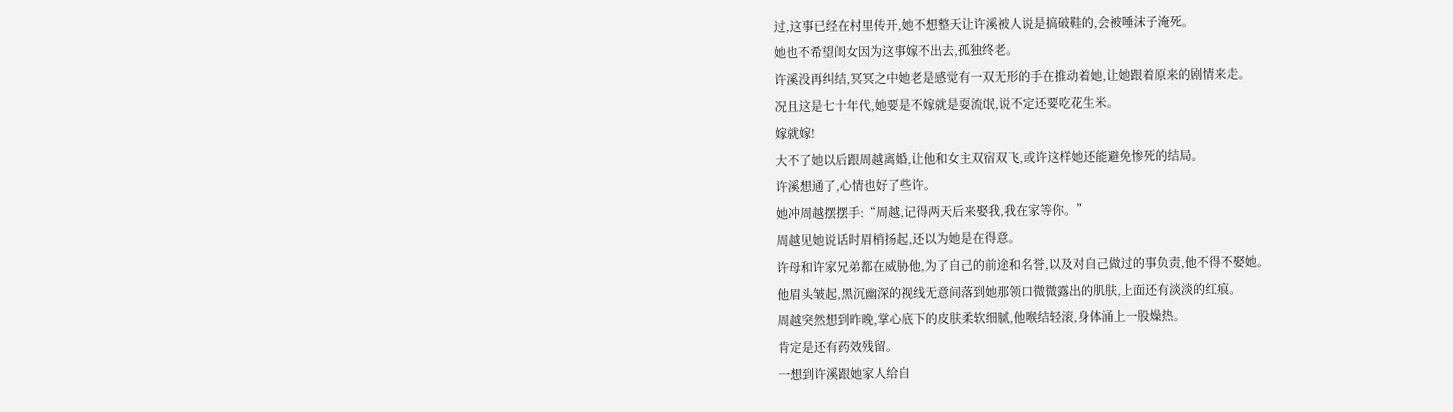过,这事已经在村里传开,她不想整天让许溪被人说是搞破鞋的,会被唾沫子淹死。
她也不希望闺女因为这事嫁不出去,孤独终老。
许溪没再纠结,冥冥之中她老是感觉有一双无形的手在推动着她,让她跟着原来的剧情来走。
况且这是七十年代,她要是不嫁就是耍流氓,说不定还要吃花生米。
嫁就嫁!
大不了她以后跟周越离婚,让他和女主双宿双飞,或许这样她还能避免惨死的结局。
许溪想通了,心情也好了些许。
她冲周越摆摆手:“周越,记得两天后来娶我,我在家等你。”
周越见她说话时眉梢扬起,还以为她是在得意。
许母和许家兄弟都在威胁他,为了自己的前途和名誉,以及对自己做过的事负责,他不得不娶她。
他眉头皱起,黑沉幽深的视线无意间落到她那领口微微露出的肌肤,上面还有淡淡的红痕。
周越突然想到昨晚,掌心底下的皮肤柔软细腻,他喉结轻滚,身体涌上一股燥热。
肯定是还有药效残留。
一想到许溪跟她家人给自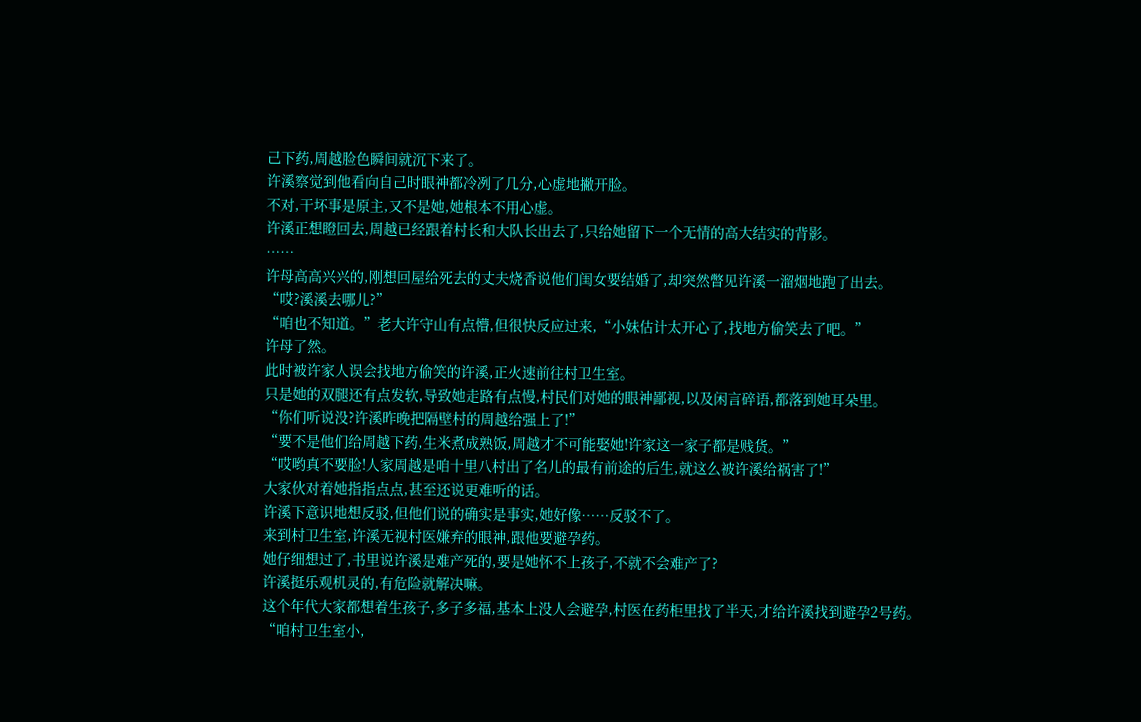己下药,周越脸色瞬间就沉下来了。
许溪察觉到他看向自己时眼神都冷冽了几分,心虚地撇开脸。
不对,干坏事是原主,又不是她,她根本不用心虚。
许溪正想瞪回去,周越已经跟着村长和大队长出去了,只给她留下一个无情的高大结实的背影。
……
许母高高兴兴的,刚想回屋给死去的丈夫烧香说他们闺女要结婚了,却突然瞥见许溪一溜烟地跑了出去。
“哎?溪溪去哪儿?”
“咱也不知道。”老大许守山有点懵,但很快反应过来,“小妹估计太开心了,找地方偷笑去了吧。”
许母了然。
此时被许家人误会找地方偷笑的许溪,正火速前往村卫生室。
只是她的双腿还有点发软,导致她走路有点慢,村民们对她的眼神鄙视,以及闲言碎语,都落到她耳朵里。
“你们听说没?许溪昨晚把隔壁村的周越给强上了!”
“要不是他们给周越下药,生米煮成熟饭,周越才不可能娶她!许家这一家子都是贱货。”
“哎哟真不要脸!人家周越是咱十里八村出了名儿的最有前途的后生,就这么被许溪给祸害了!”
大家伙对着她指指点点,甚至还说更难听的话。
许溪下意识地想反驳,但他们说的确实是事实,她好像……反驳不了。
来到村卫生室,许溪无视村医嫌弃的眼神,跟他要避孕药。
她仔细想过了,书里说许溪是难产死的,要是她怀不上孩子,不就不会难产了?
许溪挺乐观机灵的,有危险就解决嘛。
这个年代大家都想着生孩子,多子多福,基本上没人会避孕,村医在药柜里找了半天,才给许溪找到避孕2号药。
“咱村卫生室小,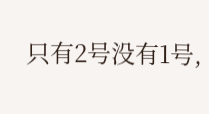只有2号没有1号,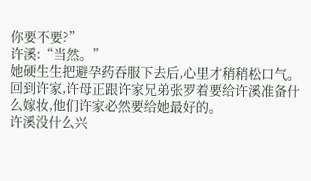你要不要?”
许溪:“当然。”
她硬生生把避孕药吞服下去后,心里才稍稍松口气。
回到许家,许母正跟许家兄弟张罗着要给许溪准备什么嫁妆,他们许家必然要给她最好的。
许溪没什么兴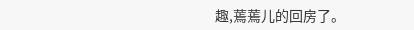趣,蔫蔫儿的回房了。